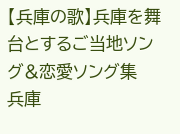【兵庫の歌】兵庫を舞台とするご当地ソング&恋愛ソング集
兵庫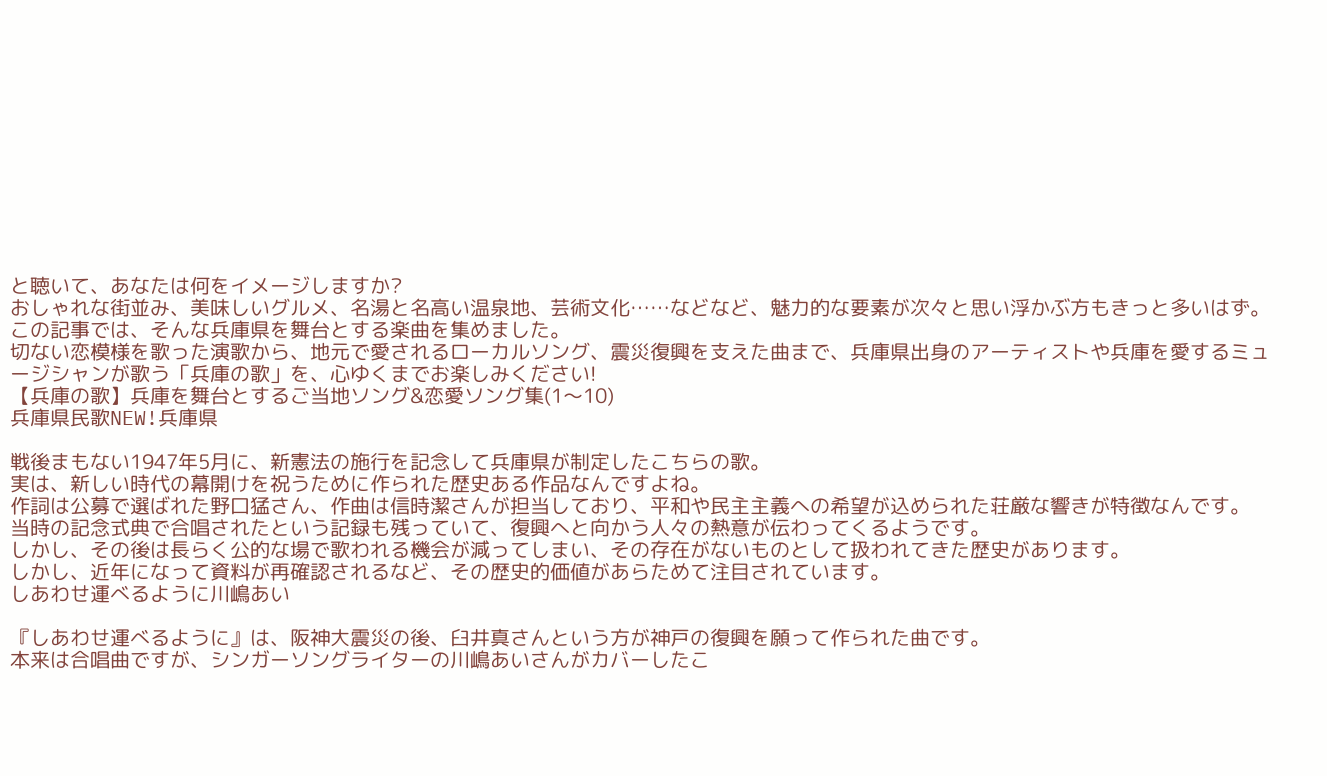と聴いて、あなたは何をイメージしますか?
おしゃれな街並み、美味しいグルメ、名湯と名高い温泉地、芸術文化……などなど、魅力的な要素が次々と思い浮かぶ方もきっと多いはず。
この記事では、そんな兵庫県を舞台とする楽曲を集めました。
切ない恋模様を歌った演歌から、地元で愛されるローカルソング、震災復興を支えた曲まで、兵庫県出身のアーティストや兵庫を愛するミュージシャンが歌う「兵庫の歌」を、心ゆくまでお楽しみください!
【兵庫の歌】兵庫を舞台とするご当地ソング&恋愛ソング集(1〜10)
兵庫県民歌NEW!兵庫県

戦後まもない1947年5月に、新憲法の施行を記念して兵庫県が制定したこちらの歌。
実は、新しい時代の幕開けを祝うために作られた歴史ある作品なんですよね。
作詞は公募で選ばれた野口猛さん、作曲は信時潔さんが担当しており、平和や民主主義への希望が込められた荘厳な響きが特徴なんです。
当時の記念式典で合唱されたという記録も残っていて、復興へと向かう人々の熱意が伝わってくるようです。
しかし、その後は長らく公的な場で歌われる機会が減ってしまい、その存在がないものとして扱われてきた歴史があります。
しかし、近年になって資料が再確認されるなど、その歴史的価値があらためて注目されています。
しあわせ運べるように川嶋あい

『しあわせ運べるように』は、阪神大震災の後、臼井真さんという方が神戸の復興を願って作られた曲です。
本来は合唱曲ですが、シンガーソングライターの川嶋あいさんがカバーしたこ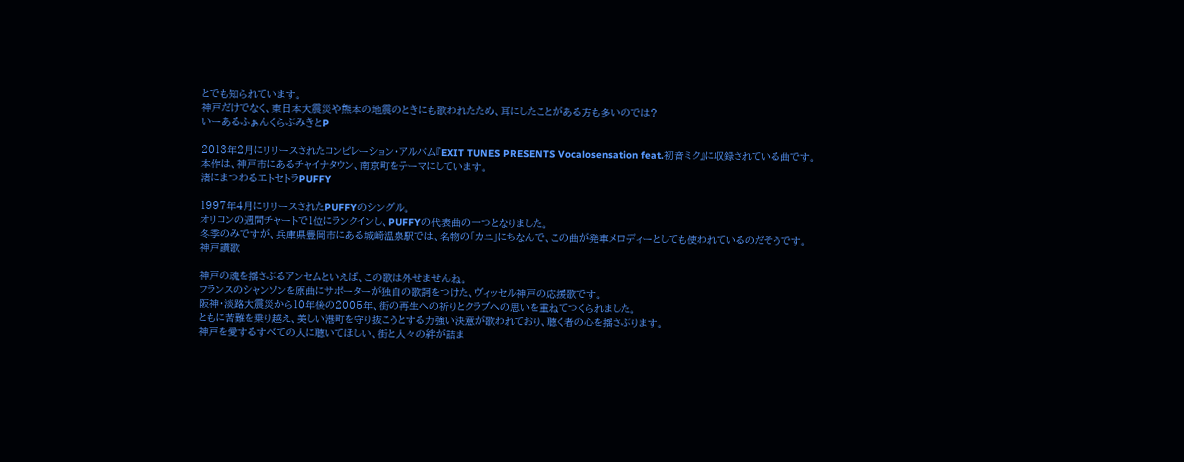とでも知られています。
神戸だけでなく、東日本大震災や熊本の地震のときにも歌われたため、耳にしたことがある方も多いのでは?
いーあるふぁんくらぶみきとP

2013年2月にリリースされたコンピレーション・アルバム『EXIT TUNES PRESENTS Vocalosensation feat.初音ミク』に収録されている曲です。
本作は、神戸市にあるチャイナタウン、南京町をテーマにしています。
渚にまつわるエトセトラPUFFY

1997年4月にリリースされたPUFFYのシングル。
オリコンの週間チャートで1位にランクインし、PUFFYの代表曲の一つとなりました。
冬季のみですが、兵庫県豊岡市にある城崎温泉駅では、名物の「カニ」にちなんで、この曲が発車メロディーとしても使われているのだそうです。
神戸讃歌

神戸の魂を揺さぶるアンセムといえば、この歌は外せませんね。
フランスのシャンソンを原曲にサポーターが独自の歌詞をつけた、ヴィッセル神戸の応援歌です。
阪神・淡路大震災から10年後の2005年、街の再生への祈りとクラブへの思いを重ねてつくられました。
ともに苦難を乗り越え、美しい港町を守り抜こうとする力強い決意が歌われており、聴く者の心を揺さぶります。
神戸を愛するすべての人に聴いてほしい、街と人々の絆が詰ま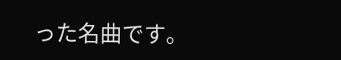った名曲です。